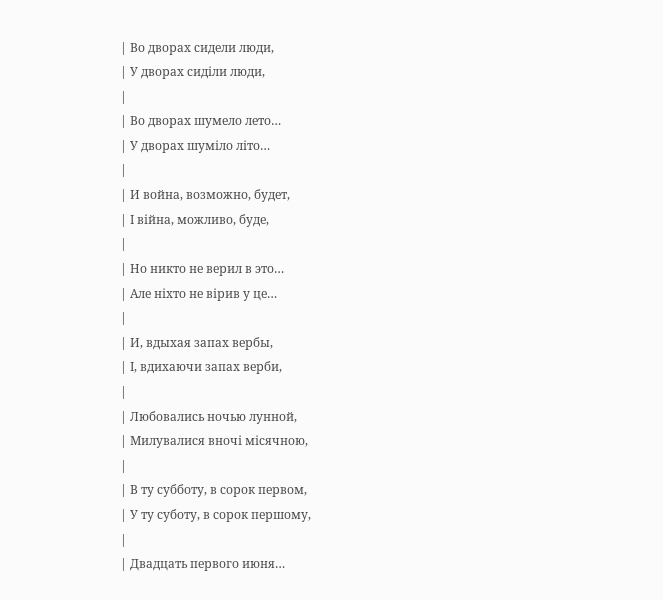| Во дворах сидели люди,
| У дворах сиділи люди,
|
| Во дворах шумело лето…
| У дворах шуміло літо…
|
| И война, возможно, будет,
| І війна, можливо, буде,
|
| Но никто не верил в это…
| Але ніхто не вірив у це…
|
| И, вдыхая запах вербы,
| І, вдихаючи запах верби,
|
| Любовались ночью лунной,
| Милувалися вночі місячною,
|
| В ту субботу, в сорок первом,
| У ту суботу, в сорок першому,
|
| Двадцать первого июня…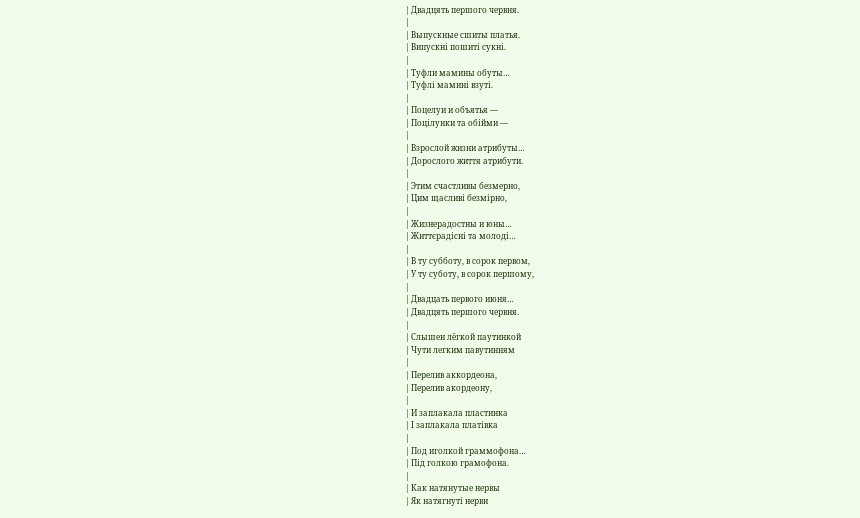| Двадцять першого червня.
|
| Выпускные сшиты платья.
| Випускні пошиті сукні.
|
| Туфли мамины обуты…
| Туфлі мамині взуті.
|
| Поцелуи и объятья —
| Поцілунки та обійми —
|
| Взрослой жизни атрибуты…
| Дорослого життя атрибути.
|
| Этим счастливы безмерно,
| Цим щасливі безмірно,
|
| Жизнерадостны и юны…
| Життєрадісні та молоді…
|
| В ту субботу, в сорок первом,
| У ту суботу, в сорок першому,
|
| Двадцать первого июня…
| Двадцять першого червня.
|
| Слышен лёгкой паутинкой
| Чути легким павутинням
|
| Перелив аккордеона,
| Перелив акордеону,
|
| И заплакала пластинка
| І заплакала платівка
|
| Под иголкой граммофона…
| Під голкою грамофона.
|
| Как натянутые нервы
| Як натягнуті нерви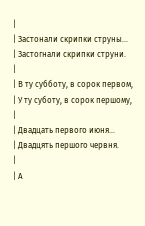|
| Застонали скрипки струны…
| Застогнали скрипки струни.
|
| В ту субботу, в сорок первом,
| У ту суботу, в сорок першому,
|
| Двадцать первого июня…
| Двадцять першого червня.
|
| А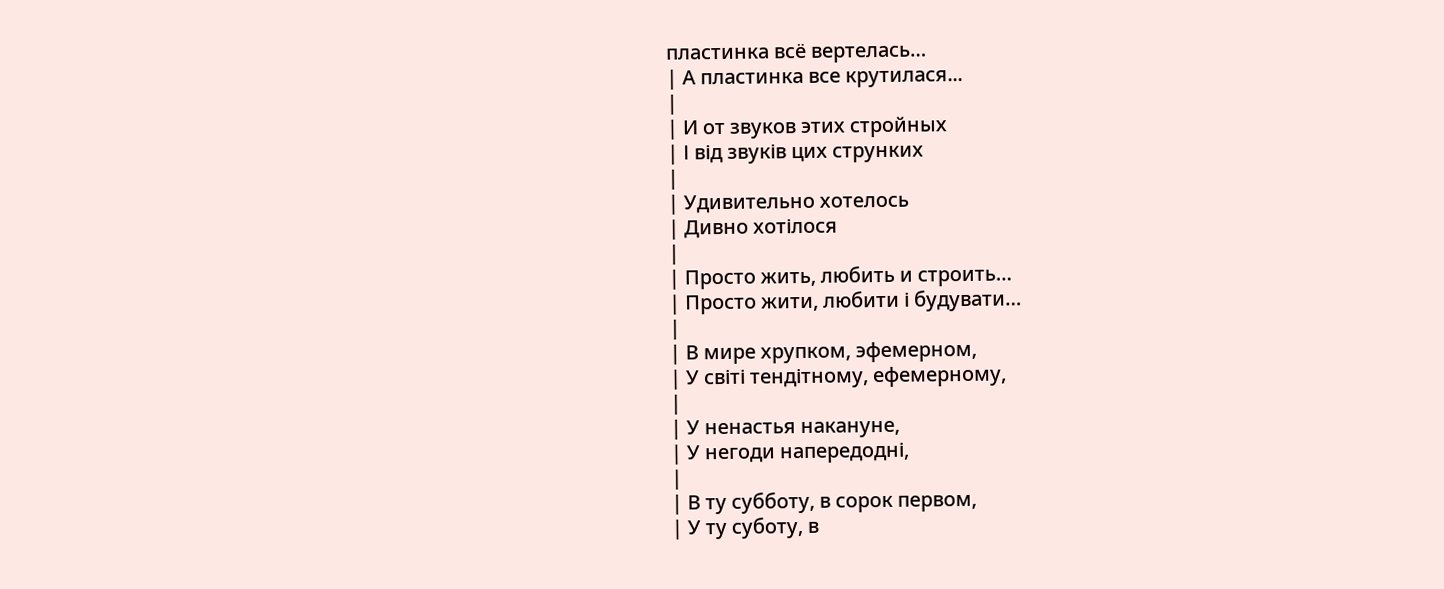пластинка всё вертелась…
| А пластинка все крутилася...
|
| И от звуков этих стройных
| І від звуків цих струнких
|
| Удивительно хотелось
| Дивно хотілося
|
| Просто жить, любить и строить…
| Просто жити, любити і будувати…
|
| В мире хрупком, эфемерном,
| У світі тендітному, ефемерному,
|
| У ненастья накануне,
| У негоди напередодні,
|
| В ту субботу, в сорок первом,
| У ту суботу, в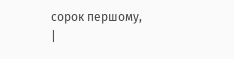сорок першому,
|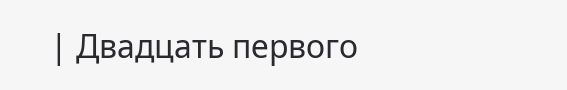| Двадцать первого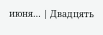июня… | Двадцять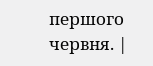першого червня. |